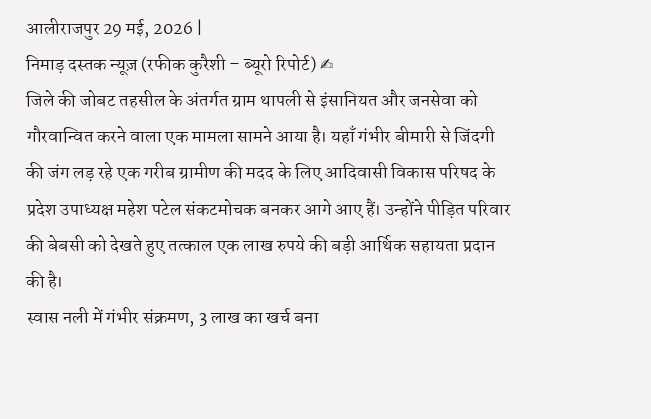आलीराजपुर 29 मई, 2026 |
निमाड़ दस्तक न्यूज़ (रफीक कुरैशी – ब्यूरो रिपोर्ट) ✍
जिले की जोबट तहसील के अंतर्गत ग्राम थापली से इंसानियत और जनसेवा को गौरवान्वित करने वाला एक मामला सामने आया है। यहाँ गंभीर बीमारी से जिंदगी की जंग लड़ रहे एक गरीब ग्रामीण की मदद के लिए आदिवासी विकास परिषद के प्रदेश उपाध्यक्ष महेश पटेल संकटमोचक बनकर आगे आए हैं। उन्होंने पीड़ित परिवार की बेबसी को देखते हुए तत्काल एक लाख रुपये की बड़ी आर्थिक सहायता प्रदान की है।
स्वास नली में गंभीर संक्रमण, 3 लाख का खर्च बना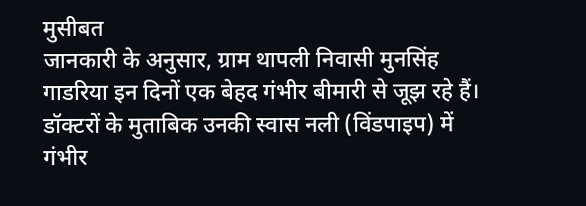मुसीबत
जानकारी के अनुसार, ग्राम थापली निवासी मुनसिंह गाडरिया इन दिनों एक बेहद गंभीर बीमारी से जूझ रहे हैं। डॉक्टरों के मुताबिक उनकी स्वास नली (विंडपाइप) में गंभीर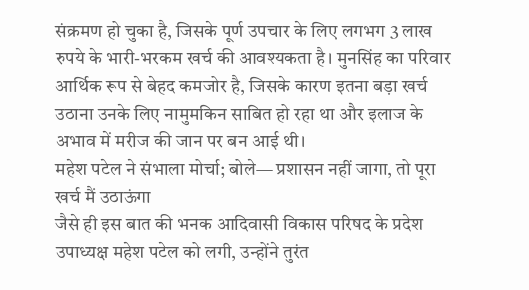संक्रमण हो चुका है, जिसके पूर्ण उपचार के लिए लगभग 3 लाख रुपये के भारी-भरकम खर्च की आवश्यकता है। मुनसिंह का परिवार आर्थिक रूप से बेहद कमजोर है, जिसके कारण इतना बड़ा खर्च उठाना उनके लिए नामुमकिन साबित हो रहा था और इलाज के अभाव में मरीज की जान पर बन आई थी।
महेश पटेल ने संभाला मोर्चा; बोले— प्रशासन नहीं जागा, तो पूरा खर्च मैं उठाऊंगा
जैसे ही इस बात की भनक आदिवासी विकास परिषद के प्रदेश उपाध्यक्ष महेश पटेल को लगी, उन्होंने तुरंत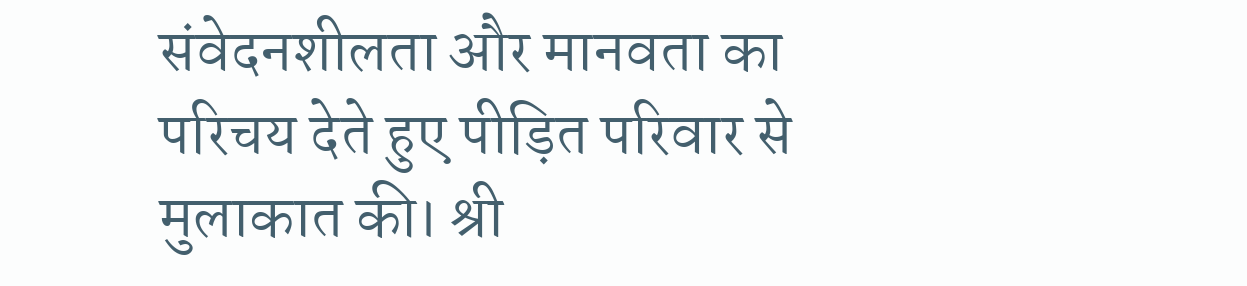संवेदनशीलता और मानवता का परिचय देते हुए पीड़ित परिवार से मुलाकात की। श्री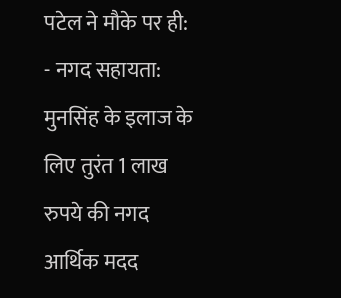पटेल ने मौके पर ही:
- नगद सहायता: मुनसिंह के इलाज के लिए तुरंत 1 लाख रुपये की नगद आर्थिक मदद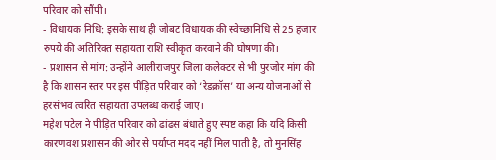परिवार को सौंपी।
- विधायक निधि: इसके साथ ही जोबट विधायक की स्वेच्छानिधि से 25 हजार रुपये की अतिरिक्त सहायता राशि स्वीकृत करवाने की घोषणा की।
- प्रशासन से मांग: उन्होंने आलीराजपुर जिला कलेक्टर से भी पुरजोर मांग की है कि शासन स्तर पर इस पीड़ित परिवार को ‘रेडक्रॉस’ या अन्य योजनाओं से हरसंभव त्वरित सहायता उपलब्ध कराई जाए।
महेश पटेल ने पीड़ित परिवार को ढांढस बंधाते हुए स्पष्ट कहा कि यदि किसी कारणवश प्रशासन की ओर से पर्याप्त मदद नहीं मिल पाती है, तो मुनसिंह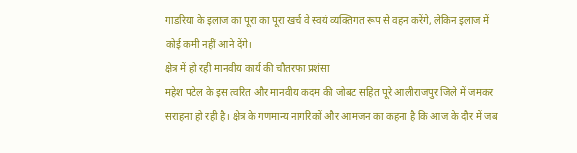गाडरिया के इलाज का पूरा का पूरा खर्च वे स्वयं व्यक्तिगत रूप से वहन करेंगे, लेकिन इलाज में कोई कमी नहीं आने देंगे।
क्षेत्र में हो रही मानवीय कार्य की चौतरफा प्रशंसा
महेश पटेल के इस त्वरित और मानवीय कदम की जोबट सहित पूरे आलीराजपुर जिले में जमकर सराहना हो रही है। क्षेत्र के गणमान्य नागरिकों और आमजन का कहना है कि आज के दौर में जब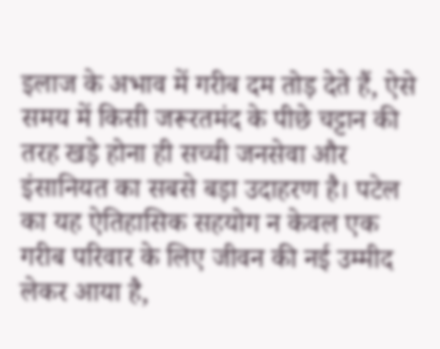इलाज के अभाव में गरीब दम तोड़ देते हैं, ऐसे समय में किसी जरूरतमंद के पीछे चट्टान की तरह खड़े होना ही सच्ची जनसेवा और इंसानियत का सबसे बड़ा उदाहरण है। पटेल का यह ऐतिहासिक सहयोग न केवल एक गरीब परिवार के लिए जीवन की नई उम्मीद लेकर आया है,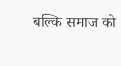बल्कि समाज को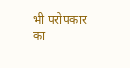भी परोपकार का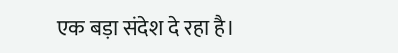एक बड़ा संदेश दे रहा है।